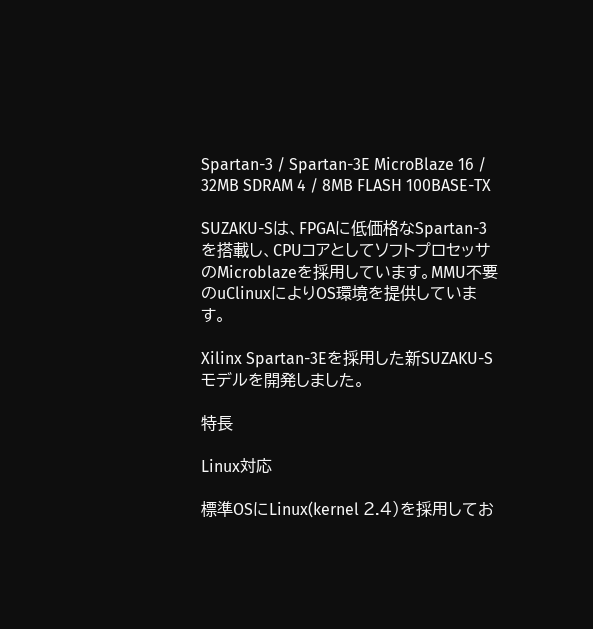Spartan-3 / Spartan-3E MicroBlaze 16 / 32MB SDRAM 4 / 8MB FLASH 100BASE-TX

SUZAKU-Sは、FPGAに低価格なSpartan-3を搭載し、CPUコアとしてソフトプロセッサのMicroblazeを採用しています。MMU不要のuClinuxによりOS環境を提供しています。

Xilinx Spartan-3Eを採用した新SUZAKU-Sモデルを開発しました。

特長

Linux対応

標準OSにLinux(kernel 2.4)を採用してお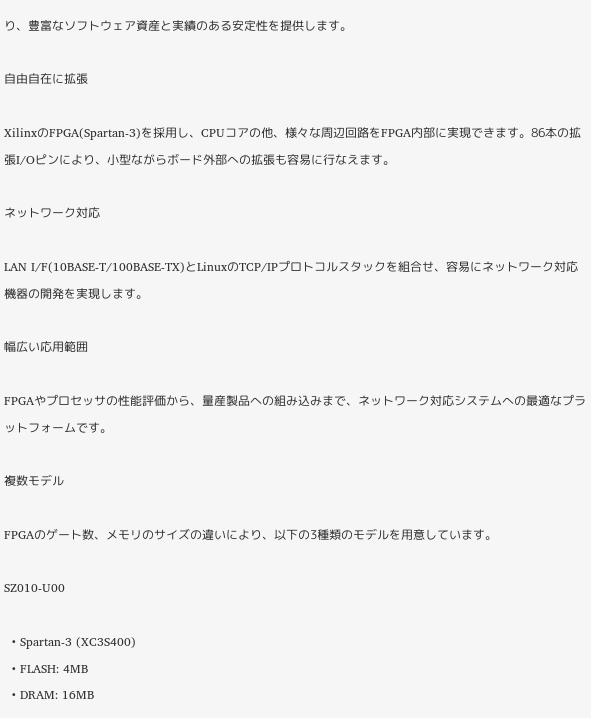り、豊富なソフトウェア資産と実績のある安定性を提供します。

自由自在に拡張

XilinxのFPGA(Spartan-3)を採用し、CPUコアの他、様々な周辺回路をFPGA内部に実現できます。86本の拡張I/Oピンにより、小型ながらボード外部への拡張も容易に行なえます。

ネットワーク対応

LAN I/F(10BASE-T/100BASE-TX)とLinuxのTCP/IPプロトコルスタックを組合せ、容易にネットワーク対応機器の開発を実現します。

幅広い応用範囲

FPGAやプロセッサの性能評価から、量産製品への組み込みまで、ネットワーク対応システムへの最適なプラットフォームです。

複数モデル

FPGAのゲート数、メモリのサイズの違いにより、以下の3種類のモデルを用意しています。

SZ010-U00

  • Spartan-3 (XC3S400)
  • FLASH: 4MB
  • DRAM: 16MB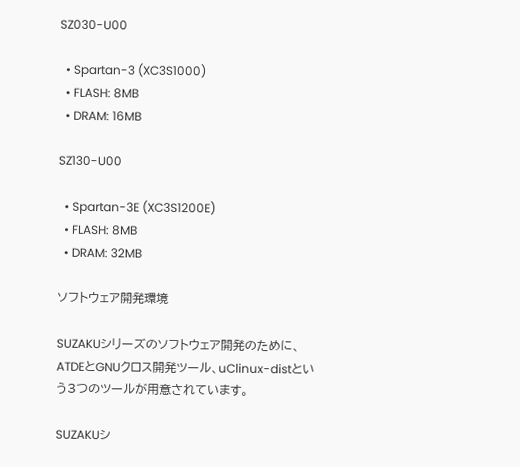SZ030-U00

  • Spartan-3 (XC3S1000)
  • FLASH: 8MB
  • DRAM: 16MB

SZ130-U00

  • Spartan-3E (XC3S1200E)
  • FLASH: 8MB
  • DRAM: 32MB

ソフトウェア開発環境

SUZAKUシリーズのソフトウェア開発のために、ATDEとGNUクロス開発ツール、uClinux-distという3つのツールが用意されています。

SUZAKUシ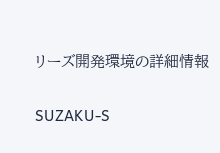リーズ開発環境の詳細情報


SUZAKU-S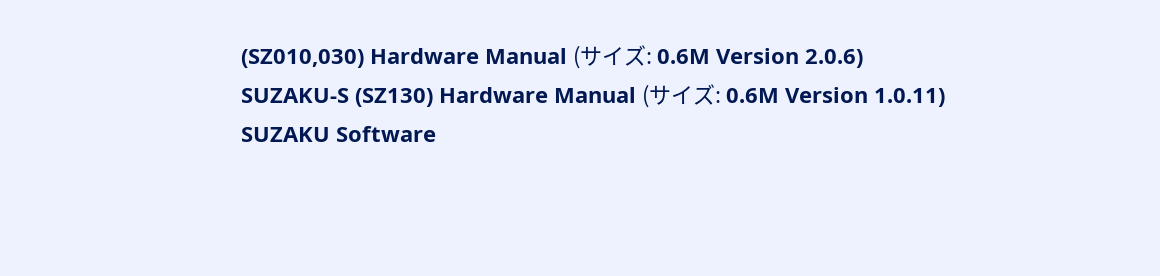(SZ010,030) Hardware Manual (サイズ: 0.6M Version 2.0.6)
SUZAKU-S (SZ130) Hardware Manual (サイズ: 0.6M Version 1.0.11)
SUZAKU Software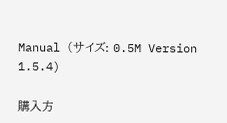Manual (サイズ: 0.5M Version 1.5.4)

購入方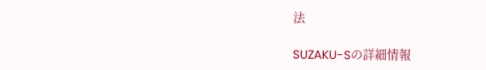法

SUZAKU-Sの詳細情報